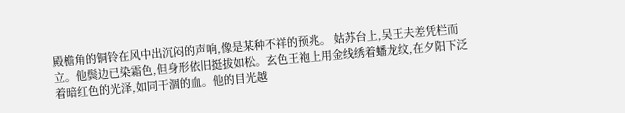殿檐角的铜铃在风中出沉闷的声响,像是某种不祥的预兆。 姑苏台上,吴王夫差凭栏而立。他鬓边已染霜色,但身形依旧挺拔如松。玄色王袍上用金线绣着蟠龙纹,在夕阳下泛着暗红色的光泽,如同干涸的血。他的目光越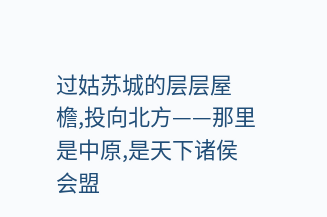过姑苏城的层层屋檐,投向北方——那里是中原,是天下诸侯会盟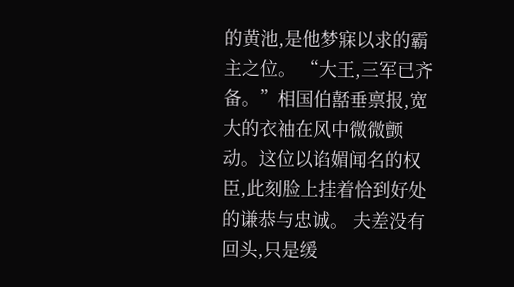的黄池,是他梦寐以求的霸主之位。 “大王,三军已齐备。”相国伯嚭垂禀报,宽大的衣袖在风中微微颤动。这位以谄媚闻名的权臣,此刻脸上挂着恰到好处的谦恭与忠诚。 夫差没有回头,只是缓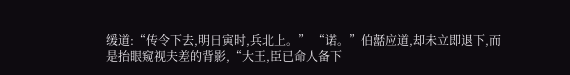缓道:“传令下去,明日寅时,兵北上。” “诺。”伯嚭应道,却未立即退下,而是抬眼窥视夫差的背影,“大王,臣已命人备下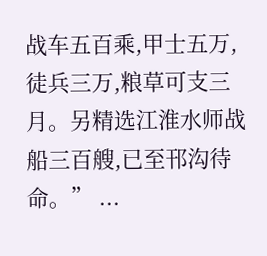战车五百乘,甲士五万,徒兵三万,粮草可支三月。另精选江淮水师战船三百艘,已至邗沟待命。” ...